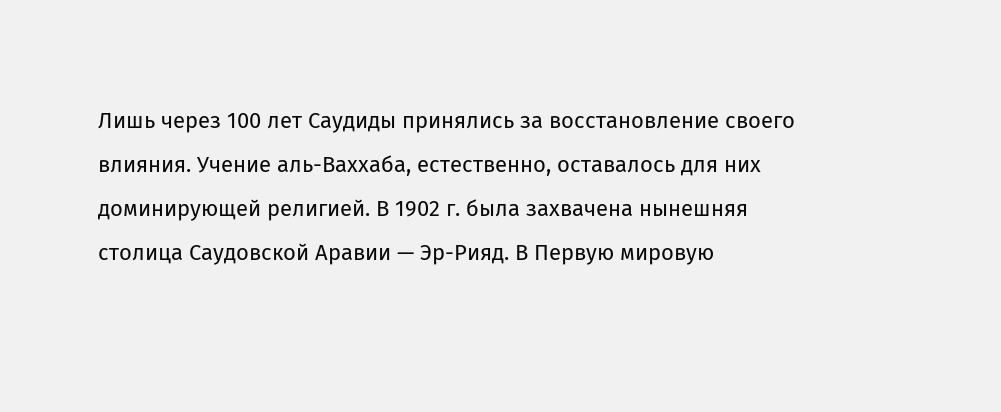Лишь через 100 лет Саудиды принялись за восстановление своего влияния. Учение аль-Ваххаба, естественно, оставалось для них доминирующей религией. В 1902 г. была захвачена нынешняя столица Саудовской Аравии — Эр-Рияд. В Первую мировую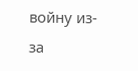войну из-за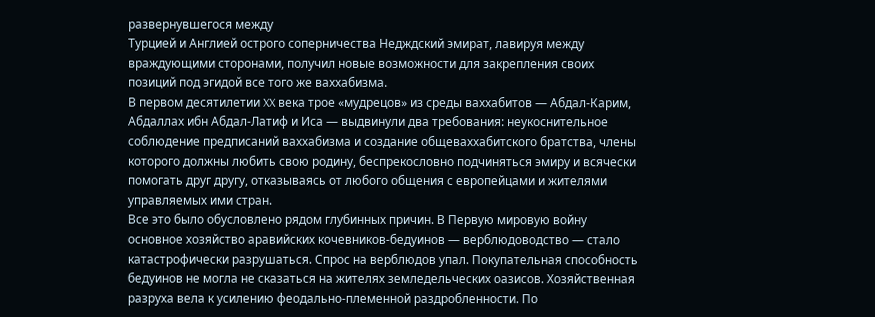развернувшегося между
Турцией и Англией острого соперничества Недждский эмират, лавируя между враждующими сторонами, получил новые возможности для закрепления своих позиций под эгидой все того же ваххабизма.
В первом десятилетии XX века трое «мудрецов» из среды ваххабитов — Абдал-Карим, Абдаллах ибн Абдал-Латиф и Иса — выдвинули два требования: неукоснительное соблюдение предписаний ваххабизма и создание общеваххабитского братства, члены которого должны любить свою родину, беспрекословно подчиняться эмиру и всячески помогать друг другу, отказываясь от любого общения с европейцами и жителями управляемых ими стран.
Все это было обусловлено рядом глубинных причин. В Первую мировую войну основное хозяйство аравийских кочевников-бедуинов — верблюдоводство — стало катастрофически разрушаться. Спрос на верблюдов упал. Покупательная способность бедуинов не могла не сказаться на жителях земледельческих оазисов. Хозяйственная разруха вела к усилению феодально-племенной раздробленности. По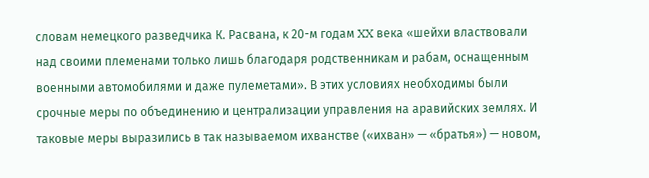словам немецкого разведчика К. Расвана, к 20-м годам XX века «шейхи властвовали над своими племенами только лишь благодаря родственникам и рабам, оснащенным военными автомобилями и даже пулеметами». В этих условиях необходимы были срочные меры по объединению и централизации управления на аравийских землях. И таковые меры выразились в так называемом ихванстве («ихван» — «братья») — новом,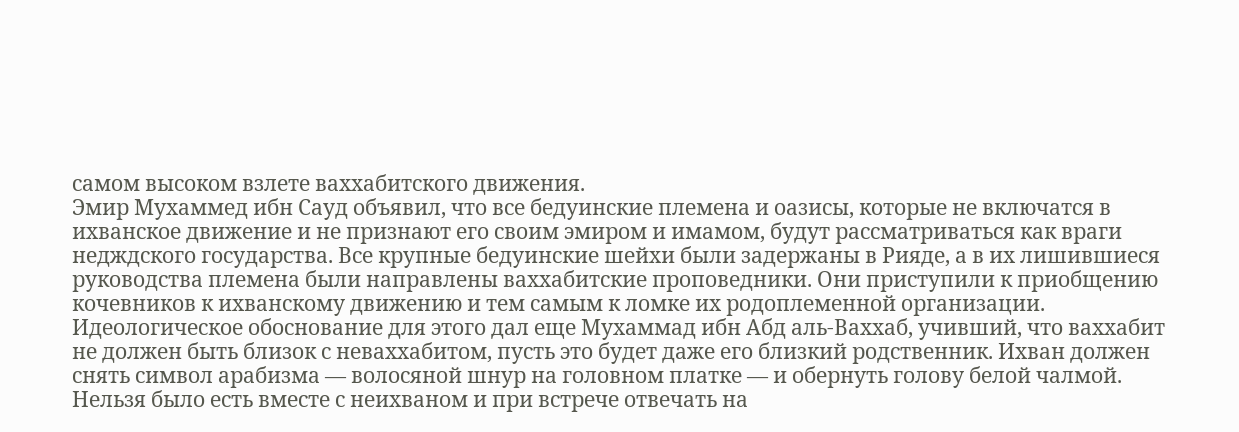самом высоком взлете ваххабитского движения.
Эмир Мухаммед ибн Сауд объявил, что все бедуинские племена и оазисы, которые не включатся в ихванское движение и не признают его своим эмиром и имамом, будут рассматриваться как враги недждского государства. Все крупные бедуинские шейхи были задержаны в Рияде, а в их лишившиеся руководства племена были направлены ваххабитские проповедники. Они приступили к приобщению кочевников к ихванскому движению и тем самым к ломке их родоплеменной организации.
Идеологическое обоснование для этого дал еще Мухаммад ибн Абд аль-Ваххаб, учивший, что ваххабит не должен быть близок с неваххабитом, пусть это будет даже его близкий родственник. Ихван должен снять символ арабизма — волосяной шнур на головном платке — и обернуть голову белой чалмой. Нельзя было есть вместе с неихваном и при встрече отвечать на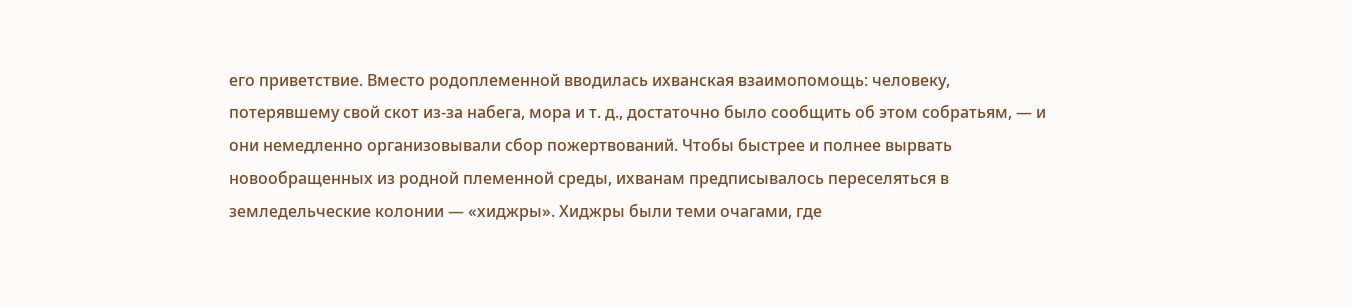его приветствие. Вместо родоплеменной вводилась ихванская взаимопомощь: человеку, потерявшему свой скот из-за набега, мора и т. д., достаточно было сообщить об этом собратьям, — и они немедленно организовывали сбор пожертвований. Чтобы быстрее и полнее вырвать новообращенных из родной племенной среды, ихванам предписывалось переселяться в земледельческие колонии — «хиджры». Хиджры были теми очагами, где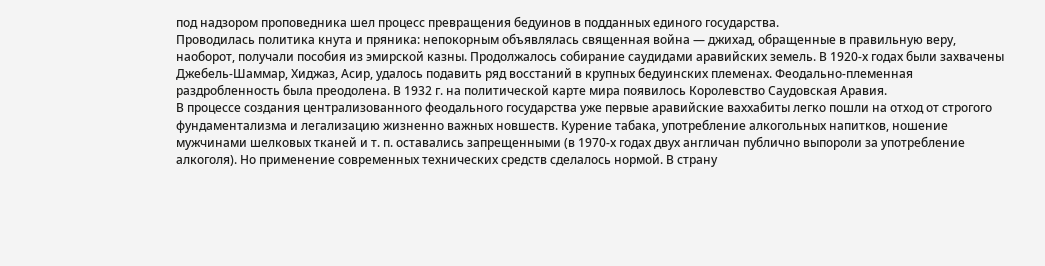под надзором проповедника шел процесс превращения бедуинов в подданных единого государства.
Проводилась политика кнута и пряника: непокорным объявлялась священная война — джихад, обращенные в правильную веру, наоборот, получали пособия из эмирской казны. Продолжалось собирание саудидами аравийских земель. В 1920-х годах были захвачены Джебель-Шаммар, Хиджаз, Асир, удалось подавить ряд восстаний в крупных бедуинских племенах. Феодально-племенная раздробленность была преодолена. В 1932 г. на политической карте мира появилось Королевство Саудовская Аравия.
В процессе создания централизованного феодального государства уже первые аравийские ваххабиты легко пошли на отход от строгого фундаментализма и легализацию жизненно важных новшеств. Курение табака, употребление алкогольных напитков, ношение мужчинами шелковых тканей и т. п. оставались запрещенными (в 1970-х годах двух англичан публично выпороли за употребление алкоголя). Но применение современных технических средств сделалось нормой. В страну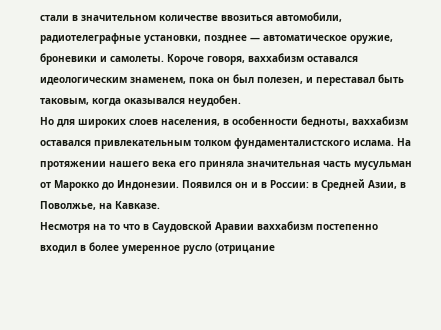стали в значительном количестве ввозиться автомобили, радиотелеграфные установки, позднее — автоматическое оружие, броневики и самолеты. Короче говоря, ваххабизм оставался идеологическим знаменем, пока он был полезен, и переставал быть таковым, когда оказывался неудобен.
Но для широких слоев населения, в особенности бедноты, ваххабизм оставался привлекательным толком фундаменталистского ислама. На протяжении нашего века его приняла значительная часть мусульман от Марокко до Индонезии. Появился он и в России: в Средней Азии, в Поволжье, на Кавказе.
Несмотря на то что в Саудовской Аравии ваххабизм постепенно входил в более умеренное русло (отрицание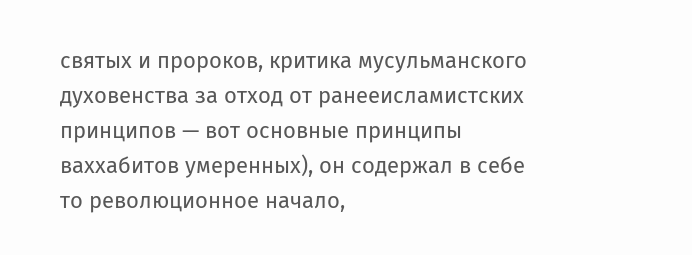святых и пророков, критика мусульманского духовенства за отход от ранееисламистских принципов — вот основные принципы ваххабитов умеренных), он содержал в себе то революционное начало,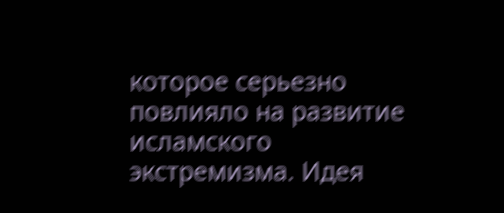которое серьезно повлияло на развитие исламского экстремизма. Идея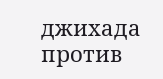джихада против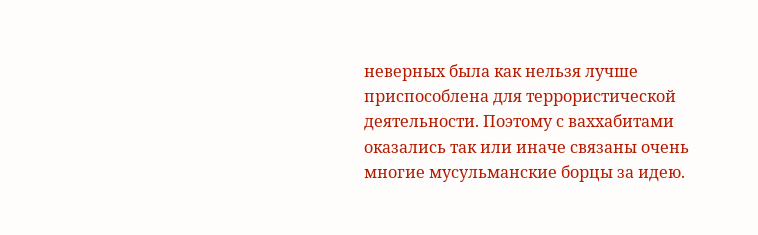неверных была как нельзя лучше приспособлена для террористической деятельности. Поэтому с ваххабитами оказались так или иначе связаны очень многие мусульманские борцы за идею.